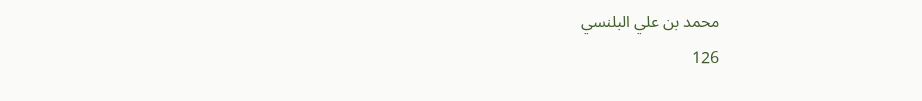محمد بن علي البلنسي
126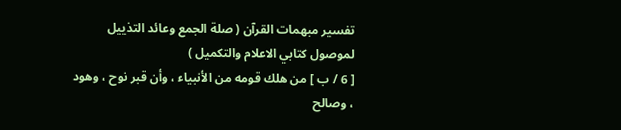تفسير مبهمات القرآن ( صلة الجمع وعائد التذييل لموصول كتابي الاعلام والتكميل )
[ 6 / ب ] من هلك قومه من الأنبياء ، وأن قبر نوح ، وهود ، وصالح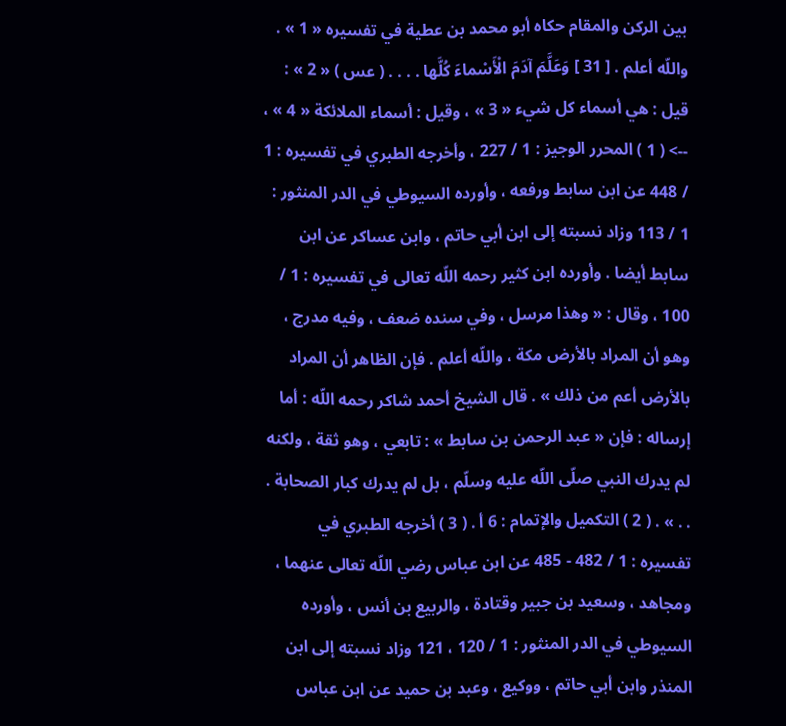بين الركن والمقام حكاه أبو محمد بن عطية في تفسيره « 1 » . واللّه أعلم . [ 31 ] وَعَلَّمَ آدَمَ الْأَسْماءَ كُلَّها . . . . ( عس ) « 2 » : قيل : هي أسماء كل شيء « 3 » ، وقيل : أسماء الملائكة « 4 » ،
--> ( 1 ) المحرر الوجيز : 1 / 227 ، وأخرجه الطبري في تفسيره : 1 / 448 عن ابن سابط ورفعه ، وأورده السيوطي في الدر المنثور : 1 / 113 وزاد نسبته إلى ابن أبي حاتم ، وابن عساكر عن ابن سابط أيضا . وأورده ابن كثير رحمه اللّه تعالى في تفسيره : 1 / 100 ، وقال : « وهذا مرسل ، وفي سنده ضعف ، وفيه مدرج ، وهو أن المراد بالأرض مكة ، واللّه أعلم . فإن الظاهر أن المراد بالأرض أعم من ذلك » . قال الشيخ أحمد شاكر رحمه اللّه : أما إرساله : فإن « عبد الرحمن بن سابط » : تابعي ، وهو ثقة ، ولكنه لم يدرك النبي صلّى اللّه عليه وسلّم ، بل لم يدرك كبار الصحابة . . . » . ( 2 ) التكميل والإتمام : 6 أ . ( 3 ) أخرجه الطبري في تفسيره : 1 / 482 - 485 عن ابن عباس رضي اللّه تعالى عنهما ، ومجاهد ، وسعيد بن جبير وقتادة ، والربيع بن أنس ، وأورده السيوطي في الدر المنثور : 1 / 120 ، 121 وزاد نسبته إلى ابن المنذر وابن أبي حاتم ، ووكيع ، وعبد بن حميد عن ابن عباس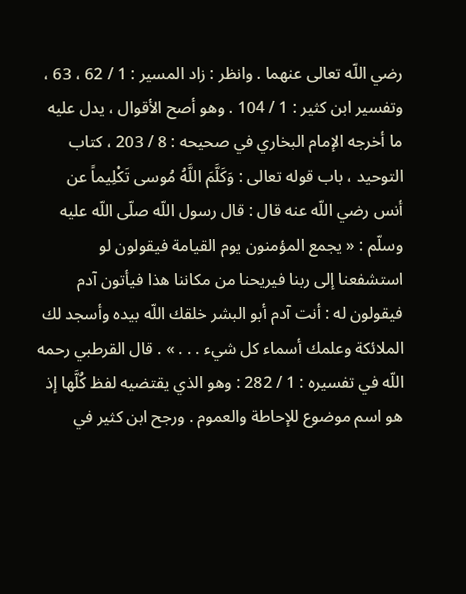رضي اللّه تعالى عنهما . وانظر : زاد المسير : 1 / 62 ، 63 ، وتفسير ابن كثير : 1 / 104 . وهو أصح الأقوال ، يدل عليه ما أخرجه الإمام البخاري في صحيحه : 8 / 203 ، كتاب التوحيد ، باب قوله تعالى : وَكَلَّمَ اللَّهُ مُوسى تَكْلِيماً عن أنس رضي اللّه عنه قال : قال رسول اللّه صلّى اللّه عليه وسلّم : « يجمع المؤمنون يوم القيامة فيقولون لو استشفعنا إلى ربنا فيريحنا من مكاننا هذا فيأتون آدم فيقولون له : أنت آدم أبو البشر خلقك اللّه بيده وأسجد لك الملائكة وعلمك أسماء كل شيء . . . » . قال القرطبي رحمه اللّه في تفسيره : 1 / 282 : وهو الذي يقتضيه لفظ كُلَّها إذ هو اسم موضوع للإحاطة والعموم . ورجح ابن كثير في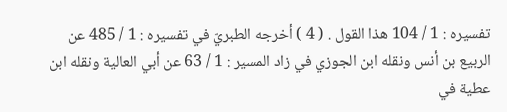تفسيره : 1 / 104 هذا القول . ( 4 ) أخرجه الطبريّ في تفسيره : 1 / 485 عن الربيع بن أنس ونقله ابن الجوزي في زاد المسير : 1 / 63 عن أبي العالية ونقله ابن عطية في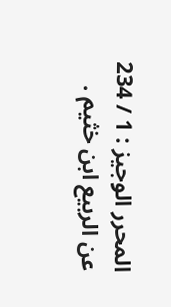المحرر الوجيز : 1 / 234 عن الربيع ابن خثيم .